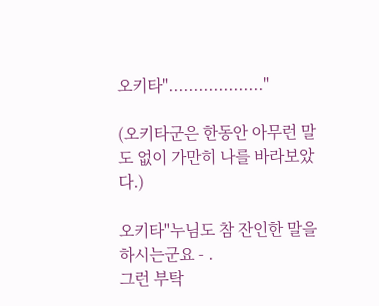오키타"..................."

(오키타군은 한동안 아무런 말도 없이 가만히 나를 바라보았다.)

오키타"누님도 참 잔인한 말을 하시는군요 - .
그런 부탁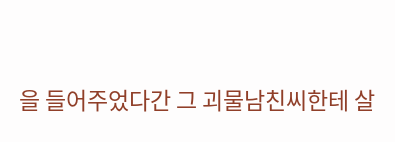을 들어주었다간 그 괴물남친씨한테 살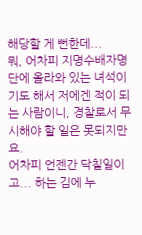해당할 게 뻔한데...
뭐, 어차피 지명수배자명단에 올라와 있는 녀석이기도 해서 저에겐 적이 되는 사람이니, 경찰로서 무시해야 할 일은 못되지만요.
어차피 언젠간 닥칠일이고... 하는 김에 누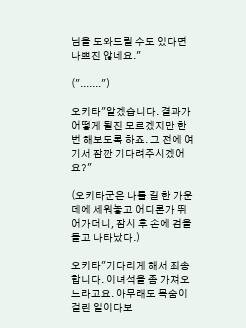님을 도와드릴 수도 있다면 나쁘진 않네요."

(".......")

오키타"알겠습니다. 결과가 어떻게 될진 모르겠지만 한 번 해보도록 하죠. 그 전에 여기서 잠깐 기다려주시겠어요?"

(오키타군은 나를 길 한 가운데에 세워놓고 어디론가 뛰어가더니, 잠시 후 손에 검을 들고 나타났다.)

오키타"기다리게 해서 죄송합니다. 이녀석을 좀 가져오느라고요. 아무래도 목숨이 걸린 일이다보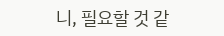니, 필요할 것 같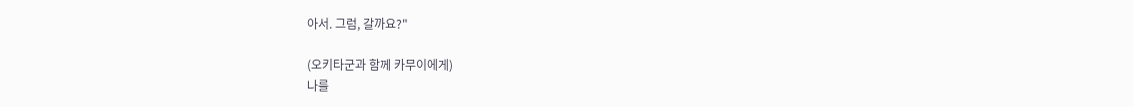아서. 그럼, 갈까요?"

(오키타군과 함께 카무이에게)
나를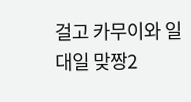걸고 카무이와 일대일 맞짱2